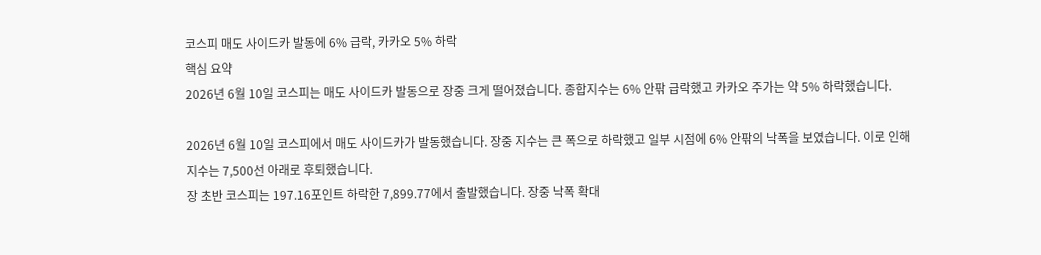코스피 매도 사이드카 발동에 6% 급락, 카카오 5% 하락
핵심 요약
2026년 6월 10일 코스피는 매도 사이드카 발동으로 장중 크게 떨어졌습니다. 종합지수는 6% 안팎 급락했고 카카오 주가는 약 5% 하락했습니다.

2026년 6월 10일 코스피에서 매도 사이드카가 발동했습니다. 장중 지수는 큰 폭으로 하락했고 일부 시점에 6% 안팎의 낙폭을 보였습니다. 이로 인해 지수는 7,500선 아래로 후퇴했습니다.
장 초반 코스피는 197.16포인트 하락한 7,899.77에서 출발했습니다. 장중 낙폭 확대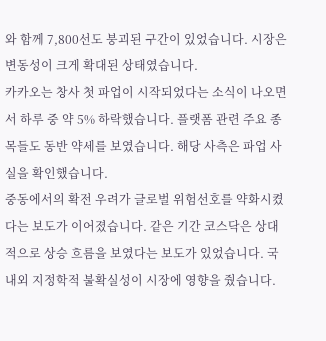와 함께 7,800선도 붕괴된 구간이 있었습니다. 시장은 변동성이 크게 확대된 상태였습니다.
카카오는 창사 첫 파업이 시작되었다는 소식이 나오면서 하루 중 약 5% 하락했습니다. 플랫폼 관련 주요 종목들도 동반 약세를 보였습니다. 해당 사측은 파업 사실을 확인했습니다.
중동에서의 확전 우려가 글로벌 위험선호를 약화시켰다는 보도가 이어졌습니다. 같은 기간 코스닥은 상대적으로 상승 흐름을 보였다는 보도가 있었습니다. 국내외 지정학적 불확실성이 시장에 영향을 줬습니다.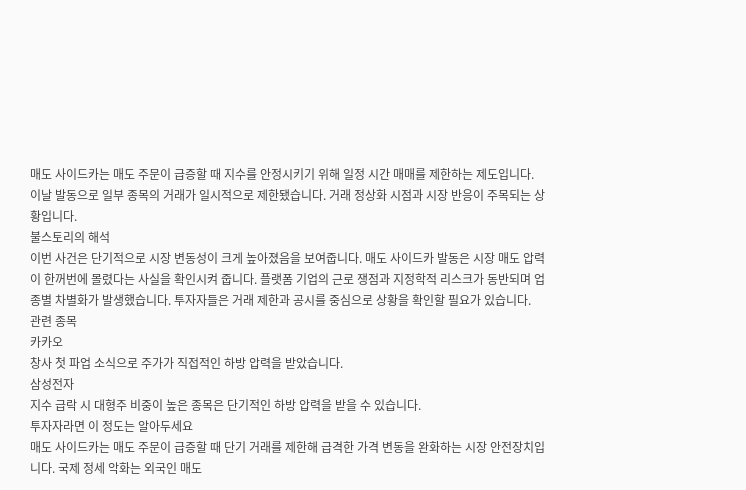매도 사이드카는 매도 주문이 급증할 때 지수를 안정시키기 위해 일정 시간 매매를 제한하는 제도입니다. 이날 발동으로 일부 종목의 거래가 일시적으로 제한됐습니다. 거래 정상화 시점과 시장 반응이 주목되는 상황입니다.
불스토리의 해석
이번 사건은 단기적으로 시장 변동성이 크게 높아졌음을 보여줍니다. 매도 사이드카 발동은 시장 매도 압력이 한꺼번에 몰렸다는 사실을 확인시켜 줍니다. 플랫폼 기업의 근로 쟁점과 지정학적 리스크가 동반되며 업종별 차별화가 발생했습니다. 투자자들은 거래 제한과 공시를 중심으로 상황을 확인할 필요가 있습니다.
관련 종목
카카오
창사 첫 파업 소식으로 주가가 직접적인 하방 압력을 받았습니다.
삼성전자
지수 급락 시 대형주 비중이 높은 종목은 단기적인 하방 압력을 받을 수 있습니다.
투자자라면 이 정도는 알아두세요
매도 사이드카는 매도 주문이 급증할 때 단기 거래를 제한해 급격한 가격 변동을 완화하는 시장 안전장치입니다. 국제 정세 악화는 외국인 매도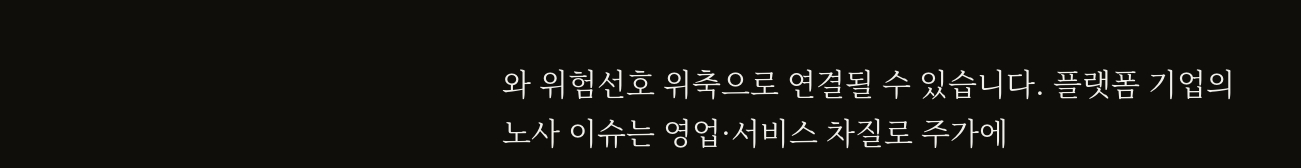와 위험선호 위축으로 연결될 수 있습니다. 플랫폼 기업의 노사 이슈는 영업·서비스 차질로 주가에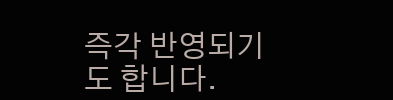즉각 반영되기도 합니다.